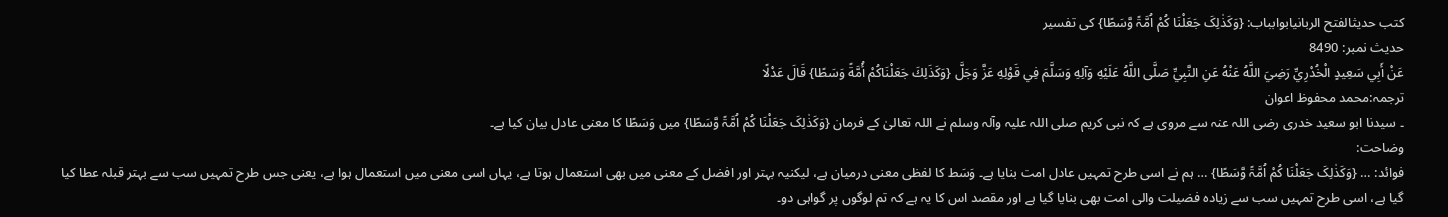کتب حدیثالفتح الربانیابوابباب: {وَکَذٰلِکَ جَعَلْنَا کُمْ اُمَّۃً وَّسَطًا} کی تفسیر
حدیث نمبر: 8490
عَنْ أَبِي سَعِيدٍ الْخُدْرِيِّ رَضِيَ اللَّهُ عَنْهُ عَنِ النَّبِيِّ صَلَّى اللَّهُ عَلَيْهِ وَآلِهِ وَسَلَّمَ فِي قَوْلِهِ عَزَّ وَجَلَّ {وَكَذَلِكَ جَعَلْنَاكُمْ أُمَّةً وَسَطًا} قَالَ عَدْلًا
ترجمہ:محمد محفوظ اعوان
۔ سیدنا ابو سعید خدری رضی اللہ عنہ سے مروی ہے کہ نبی کریم صلی اللہ علیہ وآلہ وسلم نے اللہ تعالیٰ کے فرمان {وَکَذٰلِکَ جَعَلْنَا کُمْ اُمَّۃً وَّسَطًا} میں وَسَطًا کا معنی عادل بیان کیا ہے۔
وضاحت:
فوائد: … {وَکَذٰلِکَ جَعَلْنَا کُمْ اُمَّۃً وَّسَطًا} … ہم نے اسی طرح تمہیں عادل امت بنایا ہے۔ وَسَط کا لفظی معنی درمیان ہے، لیکنیہ بہتر اور افضل کے معنی میں بھی استعمال ہوتا ہے، یہاں اسی معنی میں استعمال ہوا ہے، یعنی جس طرح تمہیں سب سے بہتر قبلہ عطا کیا گیا ہے، اسی طرح تمہیں سب سے زیادہ فضیلت والی امت بھی بنایا گیا ہے اور مقصد اس کا یہ ہے کہ تم لوگوں پر گواہی دو۔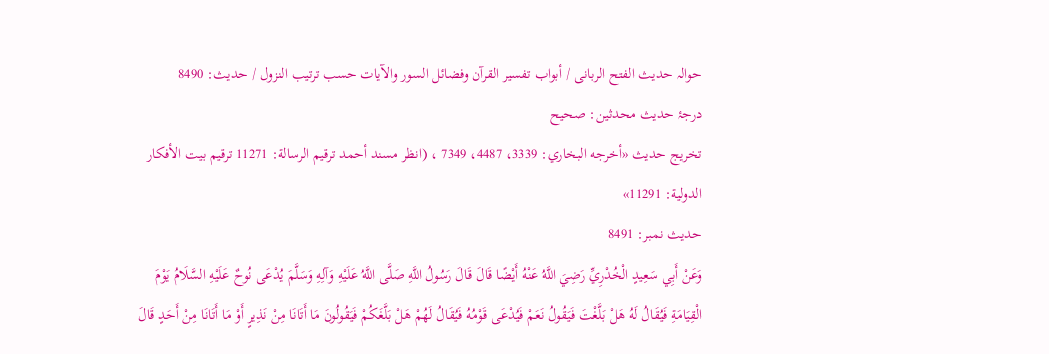حوالہ حدیث الفتح الربانی / أبواب تفسير القرآن وفضائل السور والآيات حسب ترتيب النزول / حدیث: 8490
درجۂ حدیث محدثین: صحیح
تخریج حدیث «أخرجه البخاري: 3339، 4487، 7349 ، (انظر مسند أحمد ترقيم الرسالة: 11271 ترقیم بيت الأفكار الدولية: 11291»
حدیث نمبر: 8491
وَعَنْ أَبِي سَعِيدٍ الْخُدْرِيِّ رَضِيَ اللَّهُ عَنْهُ أَيْضًا قَالَ قَالَ رَسُولُ اللَّهِ صَلَّى اللَّهُ عَلَيْهِ وَآلِهِ وَسَلَّمَ يُدْعَى نُوحٌ عَلَيْهِ السَّلَامُ يَوْمَ الْقِيَامَةِ فَيُقَالُ لَهُ هَلْ بَلَّغْتَ فَيَقُولُ نَعَمْ فَيُدْعَى قَوْمُهُ فَيُقَالُ لَهُمْ هَلْ بَلَّغَكُمْ فَيَقُولُونَ مَا أَتَانَا مِنْ نَذِيرٍ أَوْ مَا أَتَانَا مِنْ أَحَدٍ قَالَ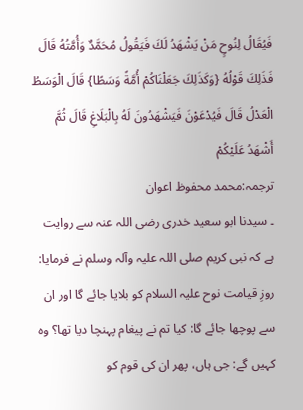فَيُقَالُ لِنُوحٍ مَنْ يَشْهَدُ لَكَ فَيَقُولُ مُحَمَّدٌ وَأُمَّتُهُ قَالَ فَذَلِكَ قَوْلُهُ {وَكَذَلِكَ جَعَلْنَاكُمْ أُمَّةً وَسَطًا} قَالَ الْوَسَطُ الْعَدْلُ قَالَ فَيُدْعَوْنَ فَيَشْهَدُونَ لَهُ بِالْبَلَاغِ قَالَ ثُمَّ أَشْهَدُ عَلَيْكُمْ
ترجمہ:محمد محفوظ اعوان
۔ سیدنا ابو سعید خدری رضی اللہ عنہ سے روایت ہے کہ نبی کریم صلی اللہ علیہ وآلہ وسلم نے فرمایا: روزِ قیامت نوح علیہ السلام کو بلایا جائے گا اور ان سے پوچھا جائے گا: کیا تم نے پیغام پہنچا دیا تھا؟ وہ کہیں گے: جی ہاں، پھر ان کی قوم کو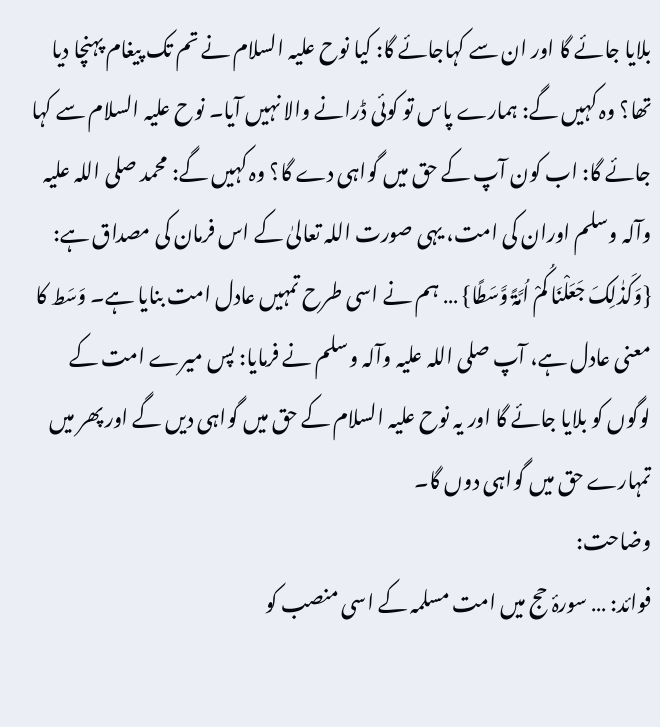بلایا جائے گا اور ان سے کہاجائے گا: کیا نوح علیہ السلام نے تم تک پیغام پہنچا دیا تھا؟ وہ کہیں گے: ہمارے پاس تو کوئی ڈرانے والا نہیں آیا۔ نوح علیہ السلام سے کہا جائے گا: اب کون آپ کے حق میں گواہی دے گا؟ وہ کہیں گے: محمد صلی اللہ علیہ وآلہ وسلم اوران کی امت، یہی صورت اللہ تعالیٰ کے اس فرمان کی مصداق ہے: {وَکَذٰلِکَ جَعَلْنَا کُمْ اُمَّۃً وَّسَطًا} … ہم نے اسی طرح تمہیں عادل امت بنایا ہے۔ وَسَط کا معنی عادل ہے، آپ صلی اللہ علیہ وآلہ وسلم نے فرمایا: پس میرے امت کے لوگوں کو بلایا جائے گا اور یہ نوح علیہ السلام کے حق میں گواہی دیں گے اور پھر میں تمہارے حق میں گواہی دوں گا۔
وضاحت:
فوائد: … سورۂ حج میں امت مسلمہ کے اسی منصب کو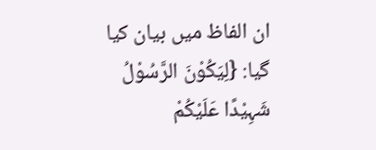ان الفاظ میں بیان کیا گیا: {لِیَکُوْنَ الرَّسُوْلُ شَہِیْدًا عَلَیْکُمْ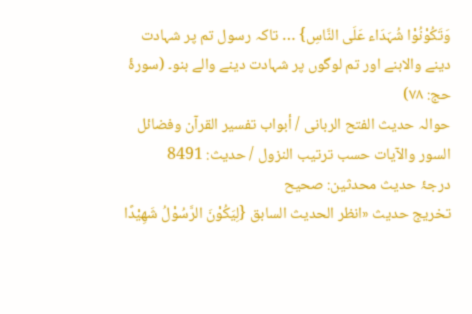وَتَکُوْنُوْا شُہَدَاء عَلَی النَّاسِ} … تاکہ رسول تم پر شہادت دینے والابنے اور تم لوگوں پر شہادت دینے والے بنو۔ (سورۂ حج: ۷۸)
حوالہ حدیث الفتح الربانی / أبواب تفسير القرآن وفضائل السور والآيات حسب ترتيب النزول / حدیث: 8491
درجۂ حدیث محدثین: صحیح
تخریج حدیث «انظر الحديث السابق {لِيَكُوْنَ الرَّسُوْلُ شَهِيْدًا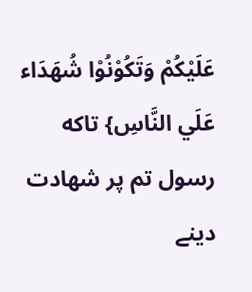عَلَيْكُمْ وَتَكُوْنُوْا شُهَدَاء عَلَي النَّاسِ} تاكه رسول تم پر شهادت دينے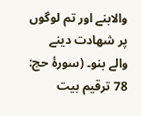والابنے اور تم لوگوں پر شهادت دينے والے بنو۔ (سورهٔ حج: 78 ترقیم بيت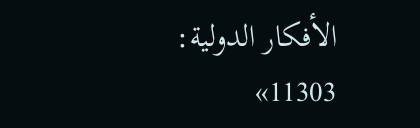الأفكار الدولية: 11303»